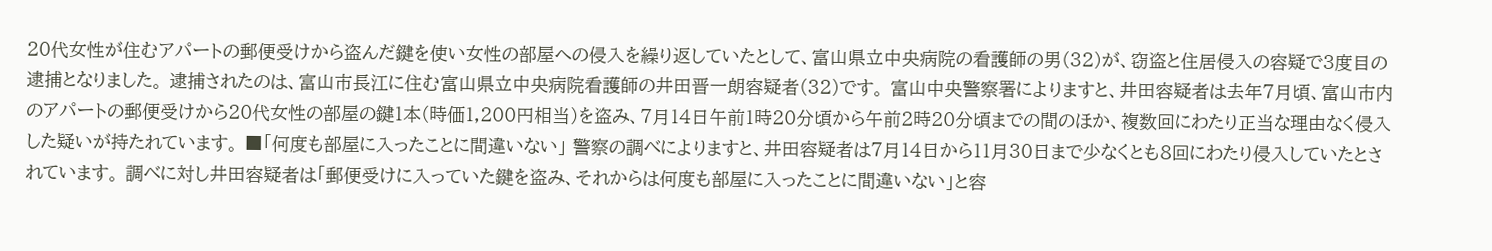20代女性が住むアパートの郵便受けから盗んだ鍵を使い女性の部屋への侵入を繰り返していたとして、富山県立中央病院の看護師の男(32)が、窃盗と住居侵入の容疑で3度目の逮捕となりました。 逮捕されたのは、富山市長江に住む富山県立中央病院看護師の井田晋一朗容疑者(32)です。 富山中央警察署によりますと、井田容疑者は去年7月頃、富山市内のアパートの郵便受けから20代女性の部屋の鍵1本(時価1,200円相当)を盗み、7月14日午前1時20分頃から午前2時20分頃までの間のほか、複数回にわたり正当な理由なく侵入した疑いが持たれています。 ■「何度も部屋に入ったことに間違いない」 警察の調べによりますと、井田容疑者は7月14日から11月30日まで少なくとも8回にわたり侵入していたとされています。 調べに対し井田容疑者は「郵便受けに入っていた鍵を盗み、それからは何度も部屋に入ったことに間違いない」と容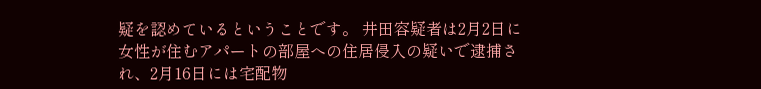疑を認めているということです。 井田容疑者は2月2日に女性が住むアパートの部屋への住居侵入の疑いで逮捕され、2月16日には宅配物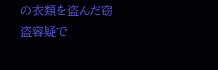の衣類を盗んだ窃盗容疑で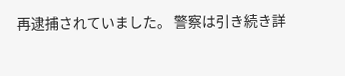再逮捕されていました。 警察は引き続き詳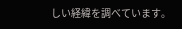しい経緯を調べています。